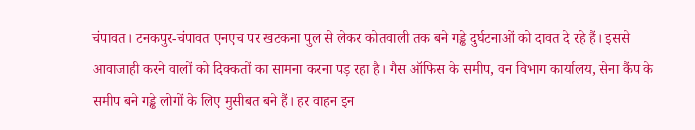चंपावत। टनकपुर-चंपावत एनएच पर खटकना पुल से लेकर कोतवाली तक बने गड्ढे दुर्घटनाओं को दावत दे रहे हैं। इससे आवाजाही करने वालों को दिक्कतों का सामना करना पड़ रहा है। गैस ऑफिस के समीप, वन विभाग कार्यालय, सेना कैंप के समीप बने गड्ढे लोगों के लिए मुसीबत बने हैं। हर वाहन इन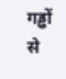गड्ढों से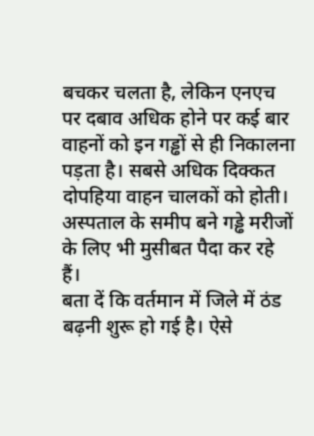बचकर चलता है, लेकिन एनएच पर दबाव अधिक होने पर कई बार वाहनों को इन गड्ढों से ही निकालना पड़ता है। सबसे अधिक दिक्कत दोपहिया वाहन चालकों को होती। अस्पताल के समीप बने गड्ढे मरीजों के लिए भी मुसीबत पैदा कर रहे हैं।
बता दें कि वर्तमान में जिले में ठंड बढ़नी शुरू हो गई है। ऐसे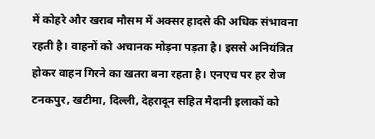में कोहरे और खराब मौसम में अक्सर हादसे की अधिक संभावना रहती है। वाहनों को अचानक मोड़ना पड़ता है। इससे अनियंत्रित होकर वाहन गिरने का खतरा बना रहता है। एनएच पर हर रोज टनकपुर, खटीमा, दिल्ली, देहरादून सहित मैदानी इलाकों को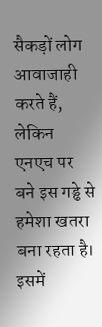सैकड़ों लोग आवाजाही करते हैं, लेकिन एनएच पर बने इस गड्ढे से हमेशा खतरा बना रहता है। इसमें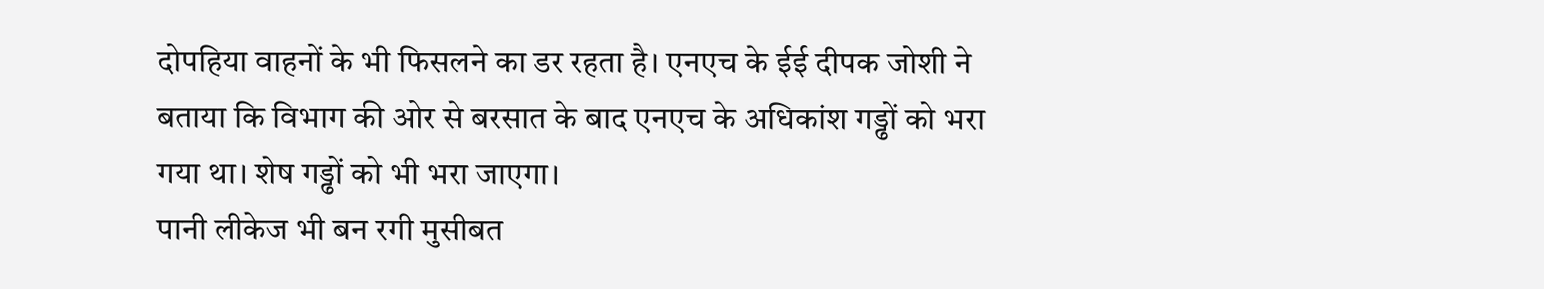दोपहिया वाहनों के भी फिसलने का डर रहता है। एनएच के ईई दीपक जोशी ने बताया कि विभाग की ओर से बरसात के बाद एनएच के अधिकांश गड्ढों को भरा गया था। शेष गड्ढों को भी भरा जाएगा।
पानी लीकेज भी बन रगी मुसीबत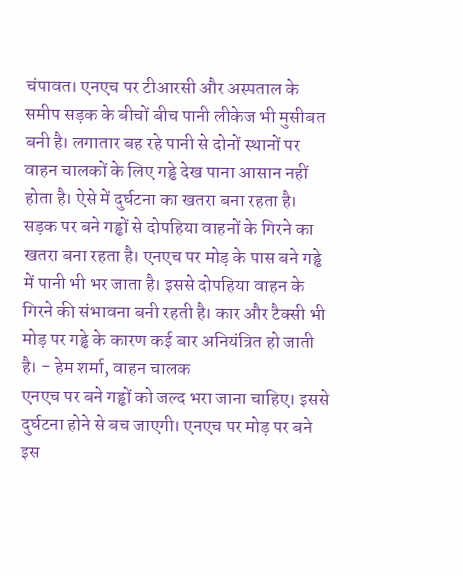चंपावत। एनएच पर टीआरसी और अस्पताल के समीप सड़क के बीचों बीच पानी लीकेज भी मुसीबत बनी है। लगातार बह रहे पानी से दोनों स्थानों पर वाहन चालकों के लिए गड्ढे देख पाना आसान नहीं होता है। ऐसे में दुर्घटना का खतरा बना रहता है।
सड़क पर बने गड्ढों से दोपहिया वाहनों के गिरने का खतरा बना रहता है। एनएच पर मोड़ के पास बने गड्ढे में पानी भी भर जाता है। इससे दोपहिया वाहन के गिरने की संभावना बनी रहती है। कार और टैक्सी भी मोड़ पर गड्ढे के कारण कई बार अनियंत्रित हो जाती है। - हेम शर्मा, वाहन चालक
एनएच पर बने गड्ढों को जल्द भरा जाना चाहिए। इससे दुर्घटना होने से बच जाएगी। एनएच पर मोड़ पर बने इस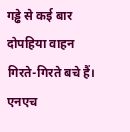गड्ढे से कई बार दोपहिया वाहन गिरते-गिरते बचे हैं। एनएच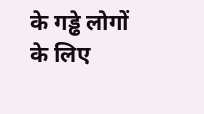के गड्ढे लोगों के लिए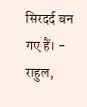सिरदर्द बन गए हैं। - राहुल,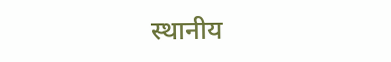स्थानीय